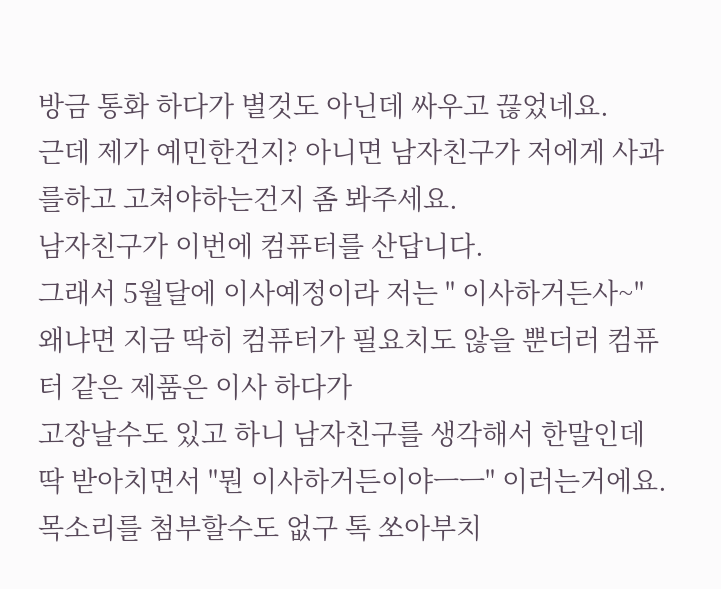방금 통화 하다가 별것도 아닌데 싸우고 끊었네요.
근데 제가 예민한건지? 아니면 남자친구가 저에게 사과를하고 고쳐야하는건지 좀 봐주세요.
남자친구가 이번에 컴퓨터를 산답니다.
그래서 5월달에 이사예정이라 저는 " 이사하거든사~"
왜냐면 지금 딱히 컴퓨터가 필요치도 않을 뿐더러 컴퓨터 같은 제품은 이사 하다가
고장날수도 있고 하니 남자친구를 생각해서 한말인데
딱 받아치면서 "뭔 이사하거든이야ㅡㅡ" 이러는거에요.
목소리를 첨부할수도 없구 톡 쏘아부치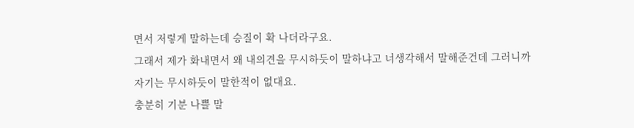면서 저렇게 말하는데 승질이 확 나더라구요.
그래서 제가 화내면서 왜 내의견을 무시하듯이 말하냐고 너생각해서 말해준건데 그러니까
자기는 무시하듯이 말한적이 없대요.
충분히 기분 나쁠 말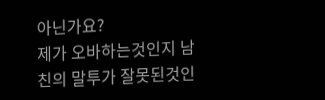아닌가요?
제가 오바하는것인지 남친의 말투가 잘못된것인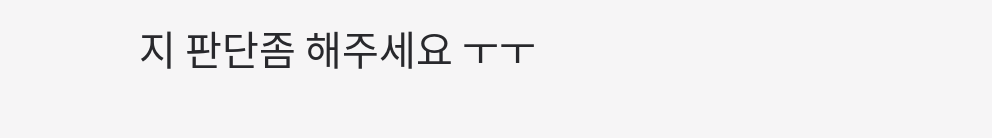지 판단좀 해주세요 ㅜㅜ